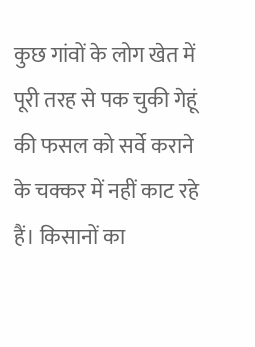कुछ गांवों के लोग खेत में पूरी तरह से पक चुकी गेहूं की फसल को सर्वे कराने के चक्कर में नहीं काट रहे हैं। किसानों का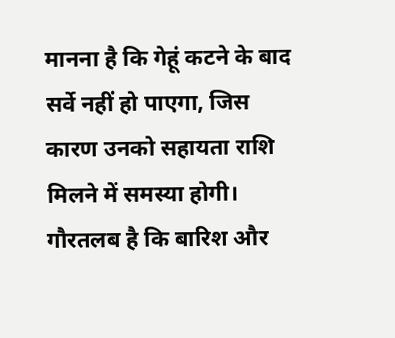मानना है कि गेहूं कटने के बाद सर्वे नहीं हो पाएगा, जिस कारण उनको सहायता राशि मिलने में समस्या होगी।
गौरतलब है कि बारिश और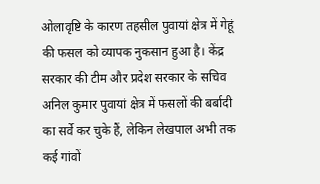ओलावृष्टि के कारण तहसील पुवायां क्षेत्र में गेहूं की फसल को व्यापक नुकसान हुआ है। केंद्र सरकार की टीम और प्रदेश सरकार के सचिव अनिल कुमार पुवायां क्षेत्र में फसलों की बर्बादी का सर्वे कर चुके हैं, लेकिन लेखपाल अभी तक कई गांवों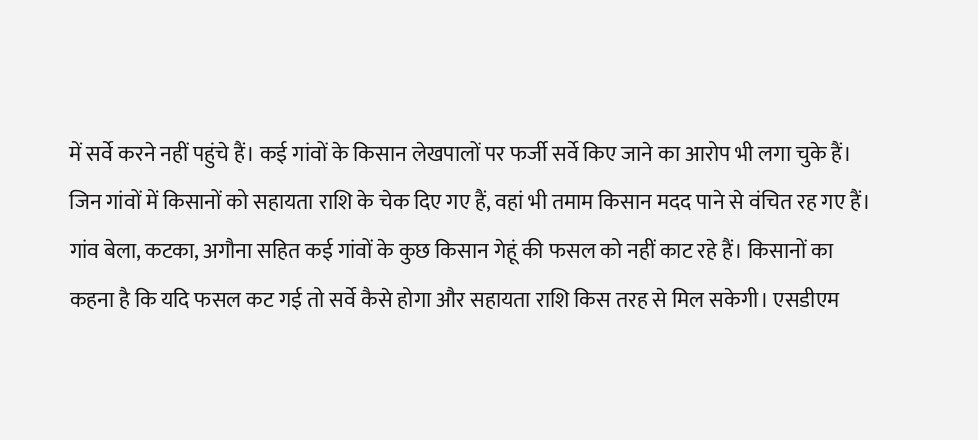में सर्वे करने नहीं पहुंचे हैं। कई गांवों के किसान लेखपालों पर फर्जी सर्वे किए जाने का आरोप भी लगा चुके हैं। जिन गांवों में किसानों को सहायता राशि के चेक दिए गए हैं, वहां भी तमाम किसान मदद पाने से वंचित रह गए हैं।
गांव बेला, कटका, अगौना सहित कई गांवों के कुछ किसान गेहूं की फसल को नहीं काट रहे हैं। किसानों का कहना है कि यदि फसल कट गई तो सर्वे कैसे होगा और सहायता राशि किस तरह से मिल सकेगी। एसडीएम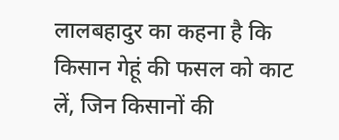लालबहादुर का कहना है कि किसान गेहूं की फसल को काट लें, जिन किसानों की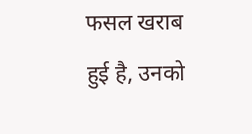फसल खराब हुई है, उनको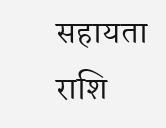सहायता राशि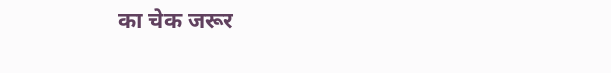का चेक जरूर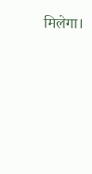मिलेगा।